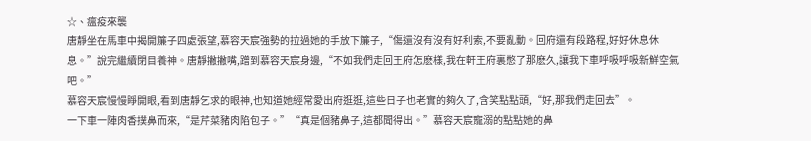☆、瘟疫來襲
唐靜坐在馬車中揭開簾子四處張望,慕容天宸強勢的拉過她的手放下簾子,“傷還沒有沒有好利索,不要亂動。回府還有段路程,好好休息休息。”說完繼續閉目養神。唐靜撇撇嘴,蹭到慕容天宸身邊,“不如我們走回王府怎麽樣,我在軒王府裏憋了那麽久,讓我下車呼吸呼吸新鮮空氣吧。”
慕容天宸慢慢睜開眼,看到唐靜乞求的眼神,也知道她經常愛出府逛逛,這些日子也老實的夠久了,含笑點點頭,“好,那我們走回去”。
一下車一陣肉香撲鼻而來,“是芹菜豬肉陷包子。”“真是個豬鼻子,這都聞得出。”慕容天宸寵溺的點點她的鼻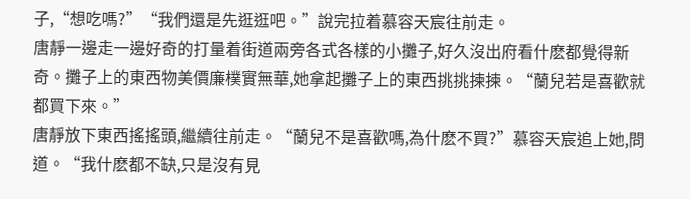子,“想吃嗎?”“我們還是先逛逛吧。”說完拉着慕容天宸往前走。
唐靜一邊走一邊好奇的打量着街道兩旁各式各樣的小攤子,好久沒出府看什麽都覺得新奇。攤子上的東西物美價廉樸實無華,她拿起攤子上的東西挑挑揀揀。“蘭兒若是喜歡就都買下來。”
唐靜放下東西搖搖頭,繼續往前走。“蘭兒不是喜歡嗎,為什麽不買?”慕容天宸追上她,問道。“我什麽都不缺,只是沒有見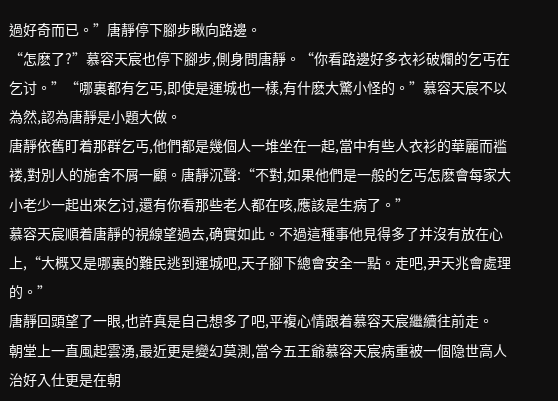過好奇而已。”唐靜停下腳步瞅向路邊。
“怎麽了?”慕容天宸也停下腳步,側身問唐靜。“你看路邊好多衣衫破爛的乞丐在乞讨。”“哪裏都有乞丐,即使是運城也一樣,有什麽大驚小怪的。”慕容天宸不以為然,認為唐靜是小題大做。
唐靜依舊盯着那群乞丐,他們都是幾個人一堆坐在一起,當中有些人衣衫的華麗而褴褛,對別人的施舍不屑一顧。唐靜沉聲:“不對,如果他們是一般的乞丐怎麽會每家大小老少一起出來乞讨,還有你看那些老人都在咳,應該是生病了。”
慕容天宸順着唐靜的視線望過去,确實如此。不過這種事他見得多了并沒有放在心上,“大概又是哪裏的難民逃到運城吧,天子腳下總會安全一點。走吧,尹天兆會處理的。”
唐靜回頭望了一眼,也許真是自己想多了吧,平複心情跟着慕容天宸繼續往前走。
朝堂上一直風起雲湧,最近更是變幻莫測,當今五王爺慕容天宸病重被一個隐世高人治好入仕更是在朝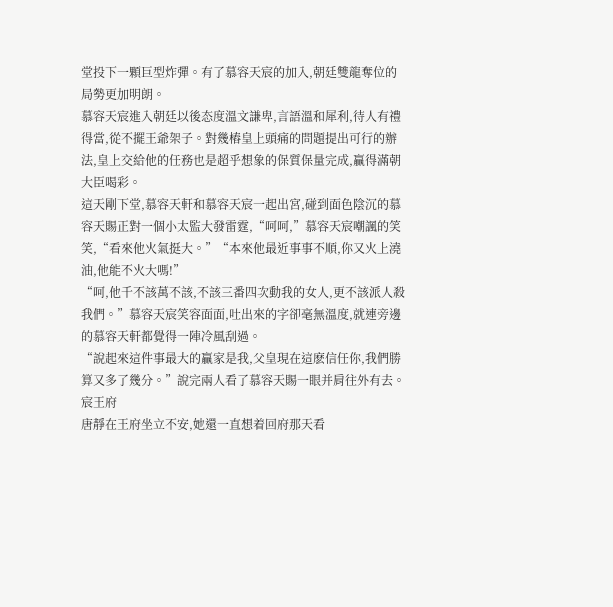堂投下一顆巨型炸彈。有了慕容天宸的加入,朝廷雙龍奪位的局勢更加明朗。
慕容天宸進入朝廷以後态度溫文謙卑,言語溫和犀利,待人有禮得當,從不擺王爺架子。對幾樁皇上頭痛的問題提出可行的辦法,皇上交給他的任務也是超乎想象的保質保量完成,贏得滿朝大臣喝彩。
這天剛下堂,慕容天軒和慕容天宸一起出宮,碰到面色陰沉的慕容天賜正對一個小太監大發雷霆,“呵呵,”慕容天宸嘲諷的笑笑,“看來他火氣挺大。”“本來他最近事事不順,你又火上澆油,他能不火大嗎!”
“呵,他千不該萬不該,不該三番四次動我的女人,更不該派人殺我們。”慕容天宸笑容面面,吐出來的字卻毫無溫度,就連旁邊的慕容天軒都覺得一陣冷風刮過。
“說起來這件事最大的贏家是我,父皇現在這麽信任你,我們勝算又多了幾分。”說完兩人看了慕容天賜一眼并肩往外有去。
宸王府
唐靜在王府坐立不安,她還一直想着回府那天看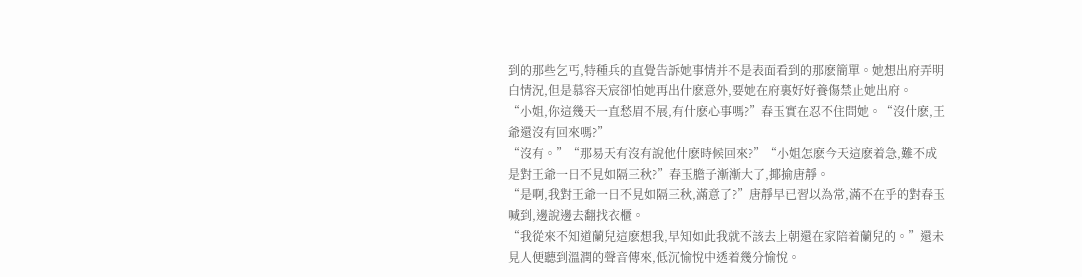到的那些乞丐,特種兵的直覺告訴她事情并不是表面看到的那麽簡單。她想出府弄明白情況,但是慕容天宸卻怕她再出什麽意外,要她在府裏好好養傷禁止她出府。
“小姐,你這幾天一直愁眉不展,有什麽心事嗎?”春玉實在忍不住問她。“沒什麽,王爺還沒有回來嗎?”
“沒有。”“那易天有沒有說他什麽時候回來?”“小姐怎麽今天這麽着急,難不成是對王爺一日不見如隔三秋?”春玉膽子漸漸大了,揶揄唐靜。
“是啊,我對王爺一日不見如隔三秋,滿意了?”唐靜早已習以為常,滿不在乎的對春玉喊到,邊說邊去翻找衣櫃。
“我從來不知道蘭兒這麽想我,早知如此我就不該去上朝還在家陪着蘭兒的。”還未見人便聽到溫潤的聲音傳來,低沉愉悅中透着幾分愉悅。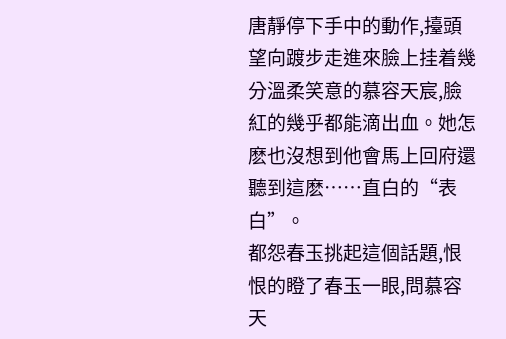唐靜停下手中的動作,擡頭望向踱步走進來臉上挂着幾分溫柔笑意的慕容天宸,臉紅的幾乎都能滴出血。她怎麽也沒想到他會馬上回府還聽到這麽……直白的“表白”。
都怨春玉挑起這個話題,恨恨的瞪了春玉一眼,問慕容天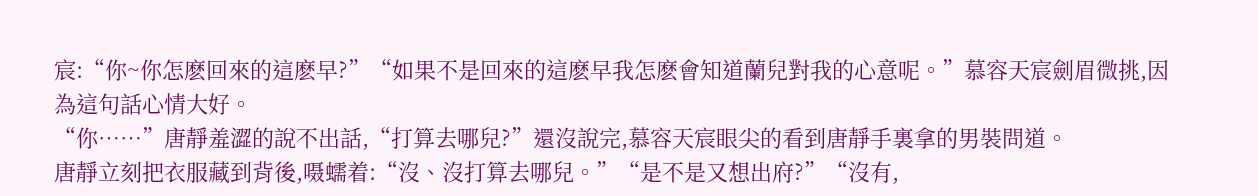宸:“你~你怎麽回來的這麽早?”“如果不是回來的這麽早我怎麽會知道蘭兒對我的心意呢。”慕容天宸劍眉微挑,因為這句話心情大好。
“你……”唐靜羞澀的說不出話,“打算去哪兒?”還沒說完,慕容天宸眼尖的看到唐靜手裏拿的男裝問道。
唐靜立刻把衣服藏到背後,嗫蠕着:“沒、沒打算去哪兒。”“是不是又想出府?”“沒有,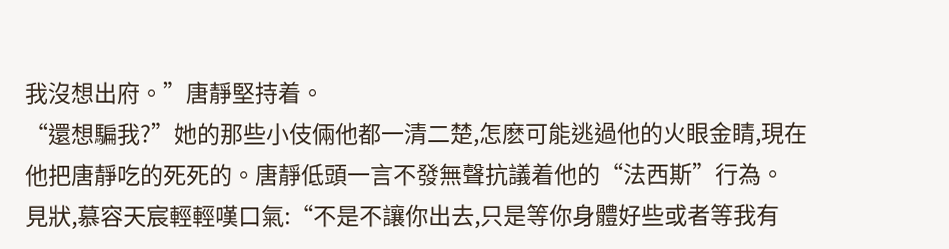我沒想出府。”唐靜堅持着。
“還想騙我?”她的那些小伎倆他都一清二楚,怎麽可能逃過他的火眼金睛,現在他把唐靜吃的死死的。唐靜低頭一言不發無聲抗議着他的“法西斯”行為。
見狀,慕容天宸輕輕嘆口氣:“不是不讓你出去,只是等你身體好些或者等我有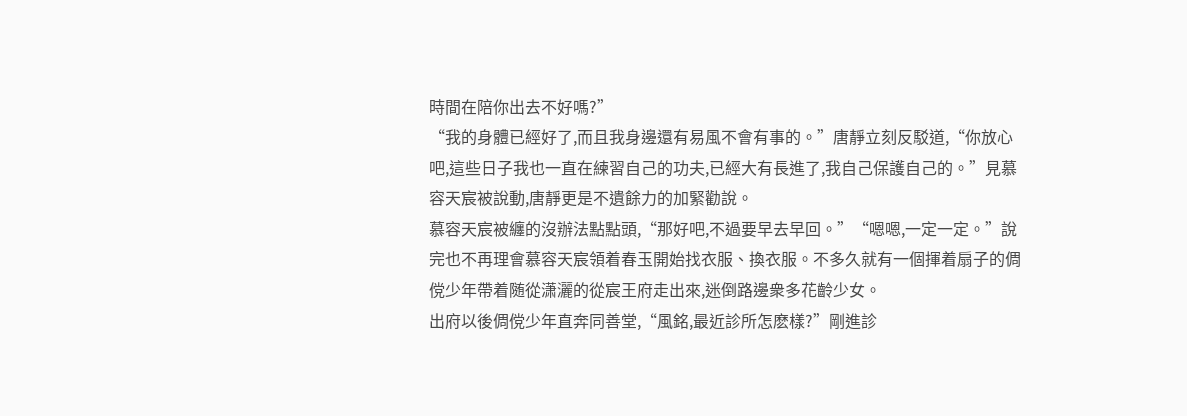時間在陪你出去不好嗎?”
“我的身體已經好了,而且我身邊還有易風不會有事的。”唐靜立刻反駁道,“你放心吧,這些日子我也一直在練習自己的功夫,已經大有長進了,我自己保護自己的。”見慕容天宸被說動,唐靜更是不遺餘力的加緊勸說。
慕容天宸被纏的沒辦法點點頭,“那好吧,不過要早去早回。”“嗯嗯,一定一定。”說完也不再理會慕容天宸領着春玉開始找衣服、換衣服。不多久就有一個揮着扇子的倜傥少年帶着随從潇灑的從宸王府走出來,迷倒路邊衆多花齡少女。
出府以後倜傥少年直奔同善堂,“風銘,最近診所怎麽樣?”剛進診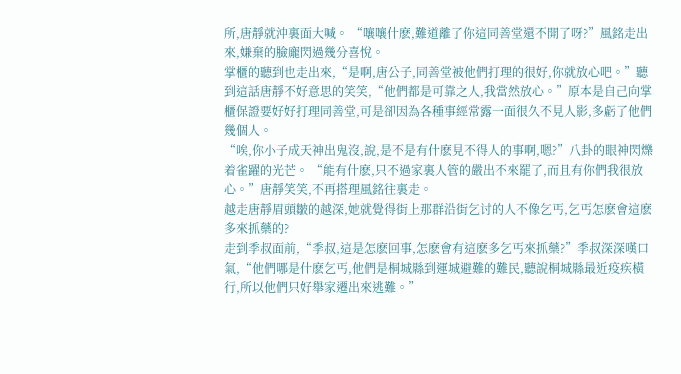所,唐靜就沖裏面大喊。 “嚷嚷什麽,難道離了你這同善堂還不開了呀?”風銘走出來,嫌棄的臉龐閃過幾分喜悅。
掌櫃的聽到也走出來,“是啊,唐公子,同善堂被他們打理的很好,你就放心吧。”聽到這話唐靜不好意思的笑笑,“他們都是可靠之人,我當然放心。”原本是自己向掌櫃保證要好好打理同善堂,可是卻因為各種事經常露一面很久不見人影,多虧了他們幾個人。
“唉,你小子成天神出鬼沒,說,是不是有什麽見不得人的事啊,嗯?”八卦的眼神閃爍着雀躍的光芒。 “能有什麽,只不過家裏人管的嚴出不來罷了,而且有你們我很放心。”唐靜笑笑,不再搭理風銘往裏走。
越走唐靜眉頭皺的越深,她就覺得街上那群沿街乞讨的人不像乞丐,乞丐怎麽會這麽多來抓藥的?
走到季叔面前,“季叔,這是怎麽回事,怎麽會有這麽多乞丐來抓藥?”季叔深深嘆口氣,“他們哪是什麽乞丐,他們是桐城縣到運城避難的難民,聽說桐城縣最近疫疾橫行,所以他們只好舉家遷出來逃難。”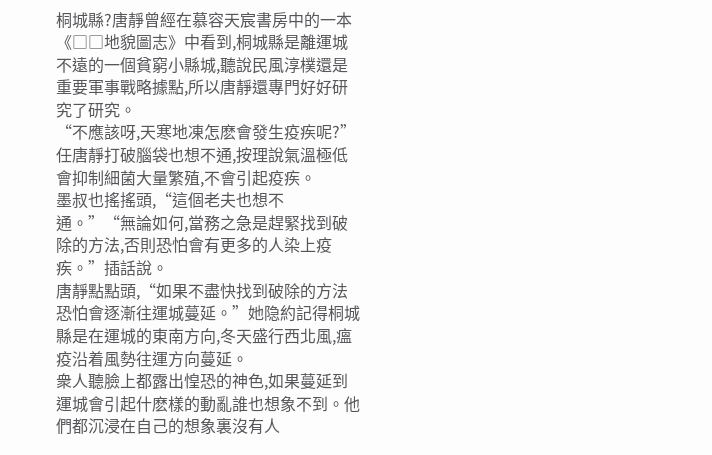桐城縣?唐靜曾經在慕容天宸書房中的一本《□□地貌圖志》中看到,桐城縣是離運城不遠的一個貧窮小縣城,聽說民風淳樸還是重要軍事戰略據點,所以唐靜還專門好好研究了研究。
“不應該呀,天寒地凍怎麽會發生疫疾呢?”任唐靜打破腦袋也想不通,按理說氣溫極低會抑制細菌大量繁殖,不會引起疫疾。
墨叔也搖搖頭,“這個老夫也想不通。”“無論如何,當務之急是趕緊找到破除的方法,否則恐怕會有更多的人染上疫疾。”插話說。
唐靜點點頭,“如果不盡快找到破除的方法恐怕會逐漸往運城蔓延。”她隐約記得桐城縣是在運城的東南方向,冬天盛行西北風,瘟疫沿着風勢往運方向蔓延。
衆人聽臉上都露出惶恐的神色,如果蔓延到運城會引起什麽樣的動亂誰也想象不到。他們都沉浸在自己的想象裏沒有人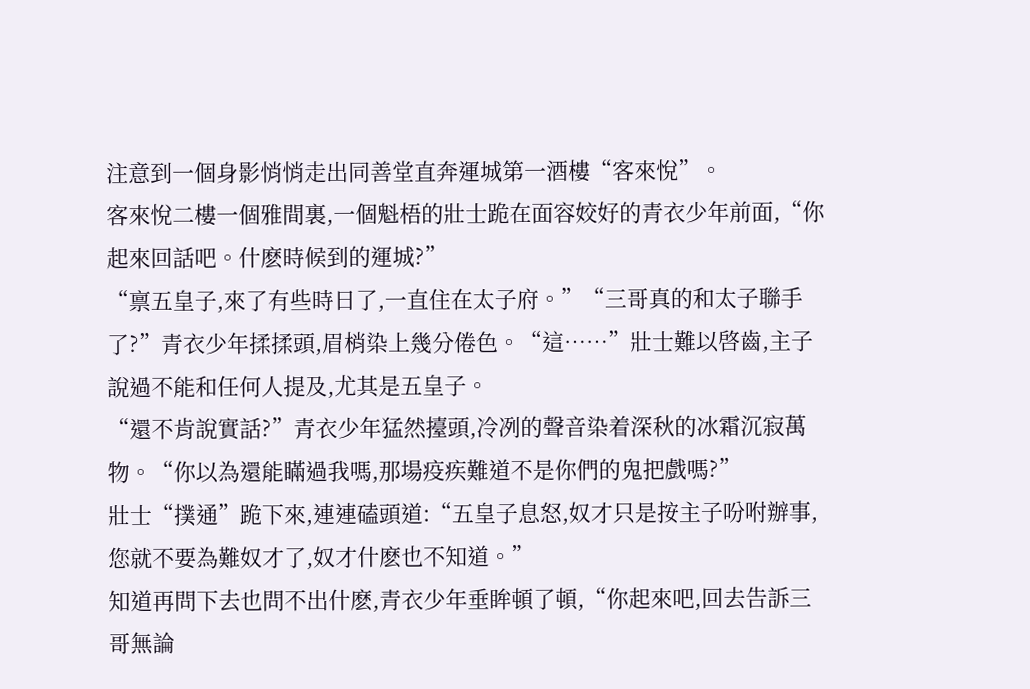注意到一個身影悄悄走出同善堂直奔運城第一酒樓“客來悅”。
客來悅二樓一個雅間裏,一個魁梧的壯士跪在面容姣好的青衣少年前面,“你起來回話吧。什麽時候到的運城?”
“禀五皇子,來了有些時日了,一直住在太子府。”“三哥真的和太子聯手了?”青衣少年揉揉頭,眉梢染上幾分倦色。“這……”壯士難以啓齒,主子說過不能和任何人提及,尤其是五皇子。
“還不肯說實話?”青衣少年猛然擡頭,冷冽的聲音染着深秋的冰霜沉寂萬物。“你以為還能瞞過我嗎,那場疫疾難道不是你們的鬼把戲嗎?”
壯士“撲通”跪下來,連連磕頭道:“五皇子息怒,奴才只是按主子吩咐辦事,您就不要為難奴才了,奴才什麽也不知道。”
知道再問下去也問不出什麽,青衣少年垂眸頓了頓,“你起來吧,回去告訴三哥無論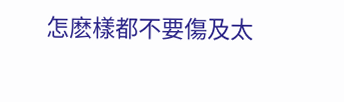怎麽樣都不要傷及太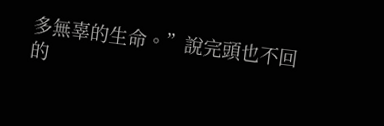多無辜的生命。”說完頭也不回的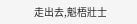走出去,魁梧壯士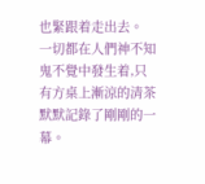也緊跟着走出去。
一切都在人們神不知鬼不覺中發生着,只有方桌上漸涼的清茶默默記錄了剛剛的一幕。